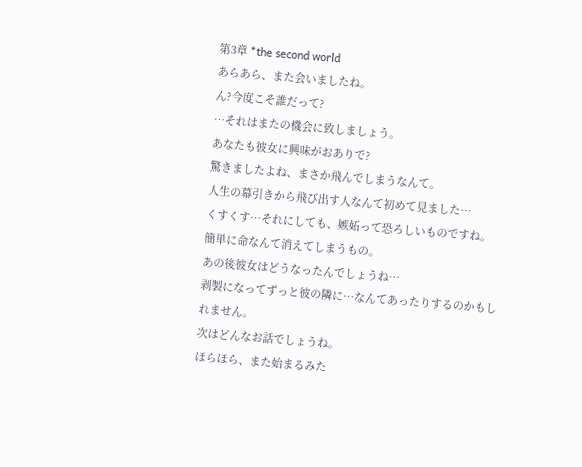第3章 *the second world
あらあら、また会いましたね。
ん?今度こそ誰だって?
…それはまたの機会に致しましょう。
あなたも彼女に興味がおありで?
驚きましたよね、まさか飛んでしまうなんて。
人生の幕引きから飛び出す人なんて初めて見ました…
くすくす…それにしても、嫉妬って恐ろしいものですね。
簡単に命なんて消えてしまうもの。
あの後彼女はどうなったんでしょうね…
剥製になってずっと彼の隣に…なんてあったりするのかもしれません。
次はどんなお話でしょうね。
ほらほら、また始まるみた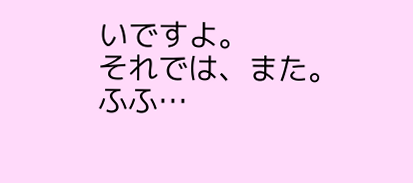いですよ。
それでは、また。
ふふ…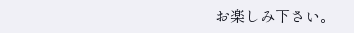お楽しみ下さい。